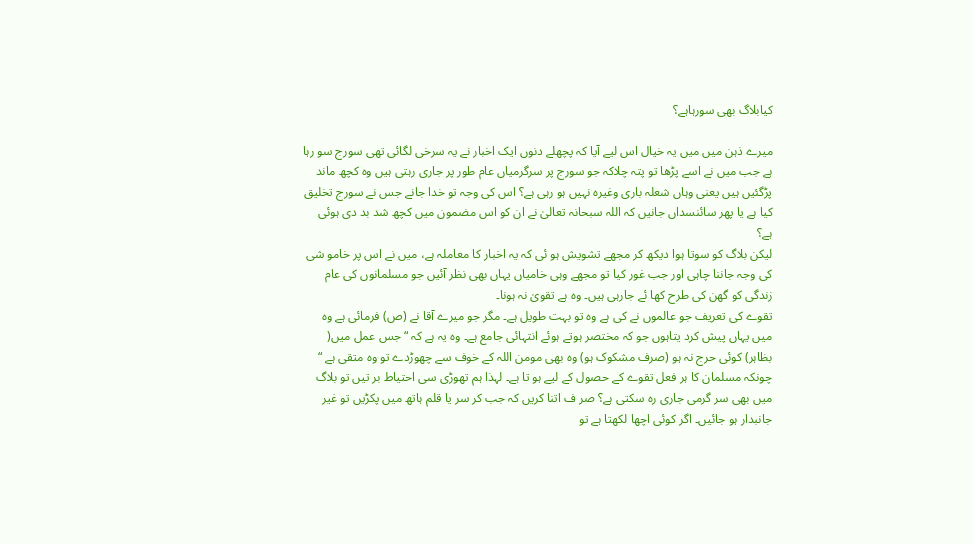کیابلاگ بھی سورہاہے؟

میرے ذہن میں میں یہ خیال اس لیے آیا کہ پچھلے دنوں ایک اخبار نے یہ سرخی لگائی تھی سورج سو رہا ہے جب میں نے اسے پڑھا تو پتہ چلاکہ جو سورج پر سرگرمیاں عام طور پر جاری رہتی ہیں وہ کچھ ماند پڑگئیں ہیں یعنی وہاں شعلہ باری وغیرہ نہیں ہو رہی ہے؟ اس کی وجہ تو خدا جانے جس نے سورج تخلیق کیا ہے یا پھر سائنسداں جانیں کہ اللہ سبحانہ تعالیٰ نے ان کو اس مضمون میں کچھ شد بد دی ہوئی ہے؟
لیکن بلاگ کو سوتا ہوا دیکھ کر مجھے تشویش ہو ئی کہ یہ اخبار کا معاملہ ہے، میں نے اس پر خامو شی کی وجہ جاننا چاہی اور جب غور کیا تو مجھے وہی خامیاں یہاں بھی نظر آئیں جو مسلمانوں کی عام زندگی کو گھن کی طرح کھا ئے جارہی ہیں۔ وہ ہے تقویٰ نہ ہونا۔
تقوے کی تعریف جو عالموں نے کی ہے وہ تو بہت طویل ہے۔ مگر جو میرے آقا نے (ص) فرمائی ہے وہ میں یہاں پیش کرد یتاہوں جو کہ مختصر ہوتے ہوئے انتہائی جامع ہے۔ وہ یہ ہے کہ “جس عمل میں( بظاہر) کوئی حرج نہ ہو (صرف مشکوک ہو) وہ بھی مومن اللہ کے خوف سے چھوڑدے تو وہ متقی ہے “
چونکہ مسلمان کا ہر فعل تقوے کے حصول کے لیے ہو تا ہے۔ لہذا ہم تھوڑی سی احتیاط بر تیں تو بلاگ میں بھی سر گرمی جاری رہ سکتی ہے؟ صر ف اتنا کریں کہ جب کر سر یا قلم ہاتھ میں پکڑیں تو غیر جانبدار ہو جائیں۔ اگر کوئی اچھا لکھتا ہے تو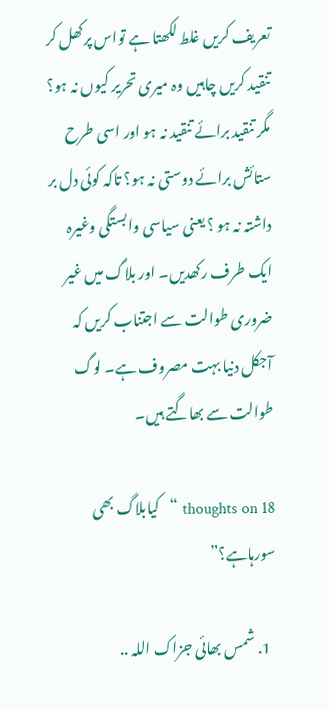تعریف کریں غلط لکھتا ہے تواس پرکھل کر تنقید کریں چاہیں وہ میری تحریر کیوں نہ ہو؟ مگر تنقید برائے تنقید نہ ہو اور اسی طرح ستائش برائے دوستی نہ ہو؟ تاکہ کوئی دل بر داشتہ نہ ہو ؟ یعنی سیاسی وابستگی وغیرہ ایک طرف رکھدیں۔ اور بلاگ میں غیر ضروری طوالت سے اجتناب کریں کہ آجکل دنیا بہت مصروف ہے۔ لوگ طوالت سے بھاگتے ہیں۔

18 thoughts on “کیابلاگ بھی سورہاہے؟”

  1. شمس بھائی جزاک اللہ ..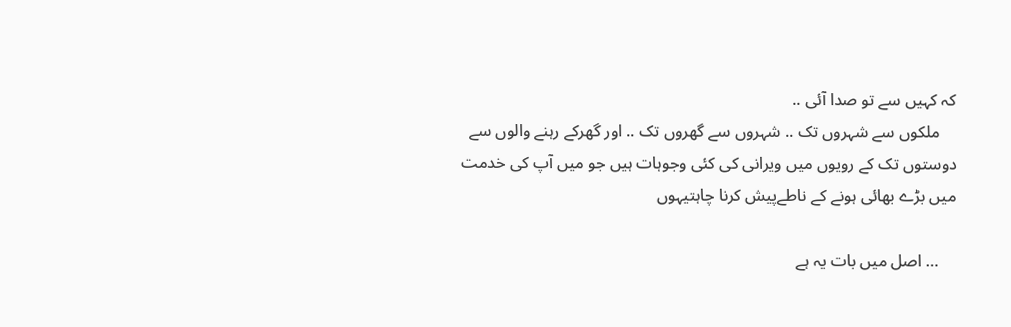کہ کہیں سے تو صدا آئی ..
    ملکوں سے شہروں تک .. شہروں سے گھروں تک .. اور گھرکے رہنے والوں سے دوستوں تک کے رویوں میں ویرانی کی کئی وجوہات ہیں جو میں آپ کی خدمت میں بڑے بھائی ہونے کے ناطےپیش کرنا چاہتیہوں

    … اصل میں بات یہ ہے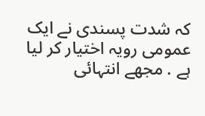کہ شدت پسندی نے ایک عمومی رویہ اختیار کر لیا ہے . مجھے انتہائی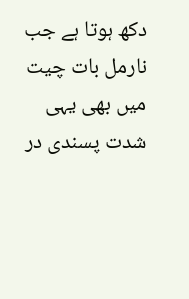دکھ ہوتا ہے جب نارمل بات چیت میں بھی یہی شدت پسندی در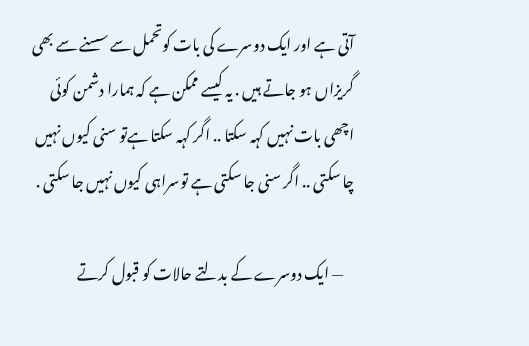آتی ہے اور ایک دوسرے کی بات کوتحمل سے سسنے سے بھی گریزاں ہو جاتے ہیں . یہ کیسے ممکن ہے کہ ہمارا دشمن کوئی اچھی بات نہیں کہہ سکتا .. اگر کہہ سکتا ہےتو سنی کیوں نہیں چا سکتی .. اگر سنی جا سکتی ہے توسراہی کیوں نہیں جا سکتی .

    — ایک دوسرے کے بدلتے حالات کو قبول کرتے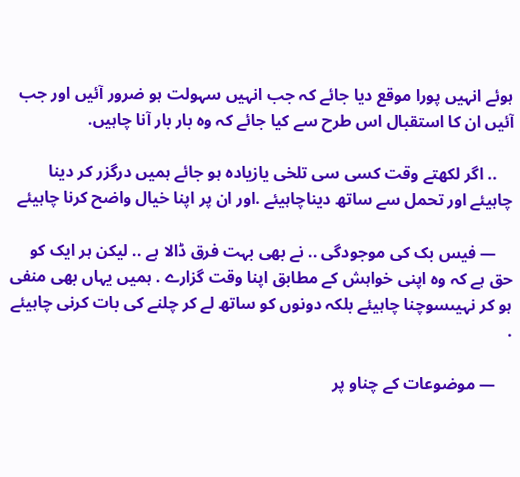ہوئے انہیں پورا موقع دیا جائے کہ جب انہیں سہولت ہو ضرور آئیں اور جب آئیں ان کا استقبال اس طرح سے کیا جائے کہ وہ بار بار آنا چاہیں.

    .. اگر لکھتے وقت کسی سی تلخی یازیادہ ہو جائے ہمیں درگزر کر دینا چاہیئے اور تحمل سے ساتھ دیناچاہیئے .اور ان پر اپنا خیال واضح کرنا چاہیئے

    — فیس بک کی موجودگی .. نے بھی بہت فرق ڈالا ہے .. لیکن ہر ایک کو حق ہے کہ وہ اپنی خواہش کے مطابق اپنا وقت گزارے . ہمیں یہاں بھی منفی ہو کر نہیںسوچنا چاہیئے بلکہ دونوں کو ساتھ لے کر چلنے کی بات کرنی چاہیئے .

    — موضوعات کے چناو پر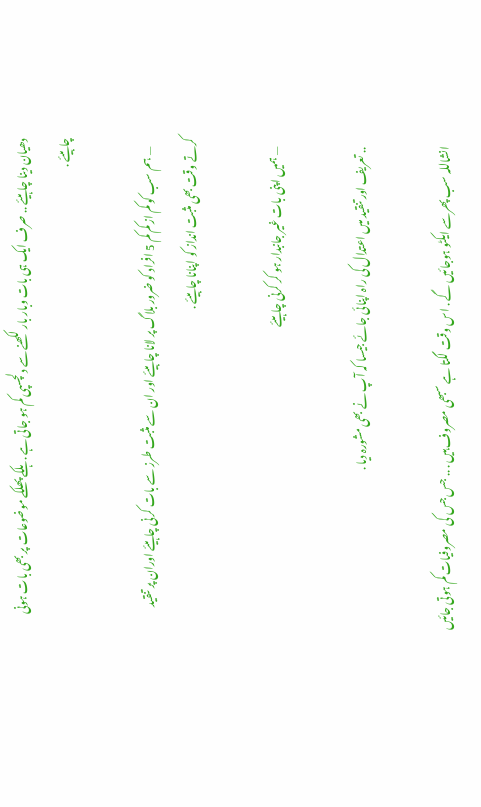دھیان دینا چاہیئے .. صرف ایک ہی بات وبار بار لکھنے سے دلچسپی کم ہو جاتی ہے . ہلکے پھلکے موضوعات پر بھی بات ہونی چاہیئے .

    — ہم سب کو کم از کم کم 5 افراد کو ضرور بلاگ پر لانا چاہیئے اور ان سے مثبت طرز سے بات کرنی چاہیئے اوران پر تنقید کرتے وقت بھی مثبت انداز کو اپنانا چاہیئے .

    — ہمیں اپنی بات غیر جانبدار ہو کر کرنی چاہیئے

    .. تعریف اور تنقید میں اعتدال کی راہ اپنائی جائے جیسا کہ آپ نے بھی مشورہ دیا .

    انشاللہ سب پھرسے ایکٹو ہوجائیں گے . اس وقت لگتا ہے سبھی مصروف ہیں . .. جس جس کی مصروفیات کم ہوتی جائیں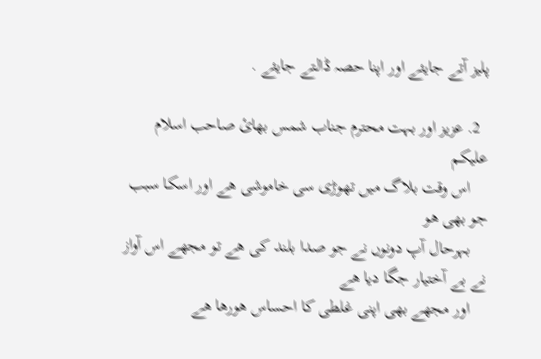پلیز آتے جایئے اور اپنا حصہ ڈالتے جایئے .

  2. عزيز اور بہت محترم جناب شمس بھائ صاحب اسلام علیکم
    اس وقت بلاگ میں تھوڑی سی خاموشی ھے اور اسکا سبب جو بھی ھو
    بہرحال آپ دونوں نے جو صدا بلند کی ھے تو مجھے اس آواز نے بے آختیار جگا دیا ھے
    اور مجھے بھی اپنی غلطی کا احساس ھورھا ھے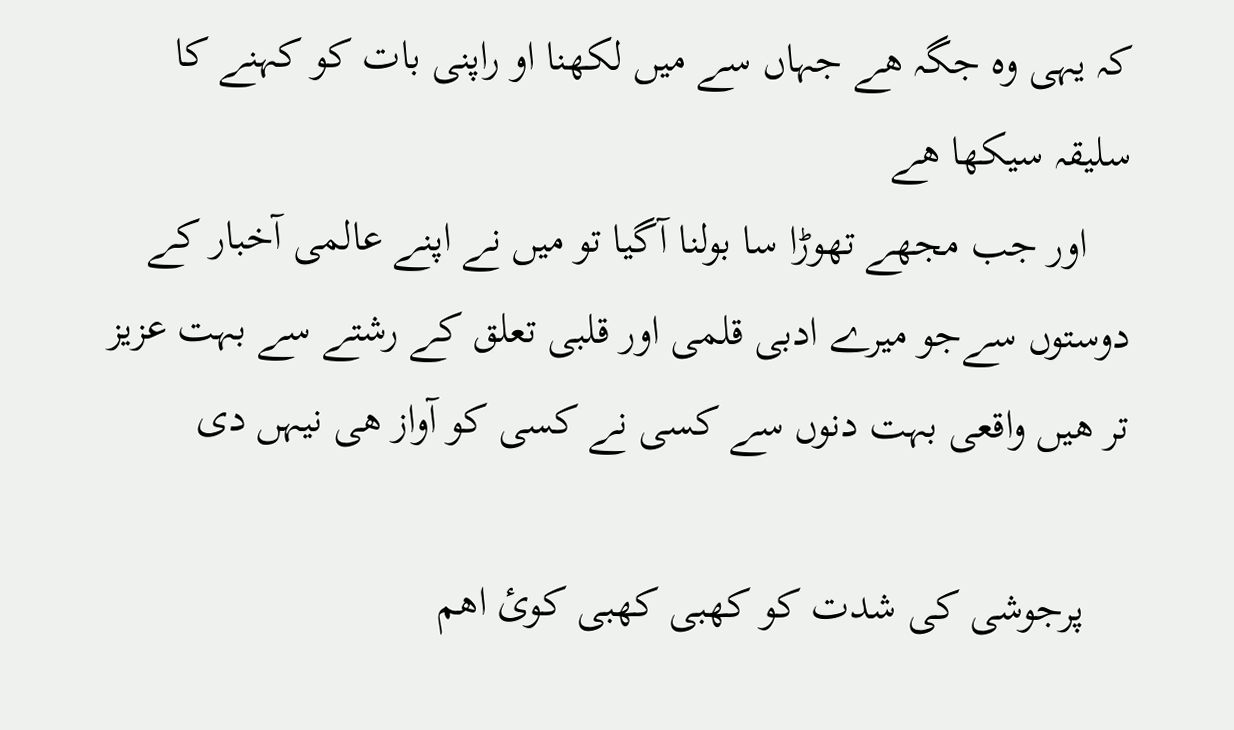کہ یہی وہ جگہ ھے جہاں سے میں لکھنا او راپنی بات کو کہنے کا سلیقہ سیکھا ھے
    اور جب مجھے تھوڑا سا بولنا آگیا تو میں نے اپنے عالمی آخبار کے دوستوں سےجو میرے ادبی قلمی اور قلبی تعلق کے رشتے سے بہت عزيز تر ھیں واقعی بہت دنوں سے کسی نے کسی کو آواز ھی نیہں دی

    پرجوشی کی شدت کو کھبی کھبی کوئ اھم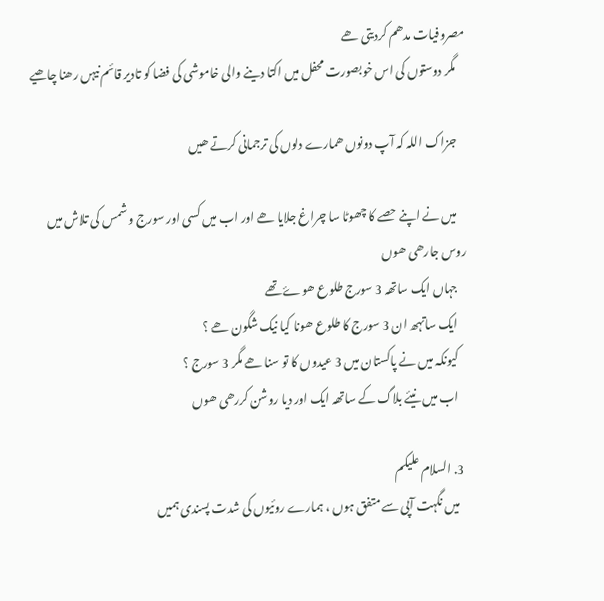مصروفیات مدھم کردیتی ھے
    مگر دوستوں کی اس خوبصورت محفل میں اکتا دینے والی خاموشی کی فضا کو تادیر قائم نیہں رھنا چاھیے

    جزاک اللہ کہ آپ دونوں ھمارے دلوں کی ترجمانی کرتے ھیں

    میں نے اپنے حصے کا چھوٹا سا چراغ جلایا ھے اور اب میں کسی اور سورج و شمس کی تلاش میں روس جارھی ھوں
    جہاں ایک ساتھہ 3 سورج طلوع ھوۓ تھے
    ایک ساتہھ ان 3 سورج کا طلوع ھونا کیا نیک شگون ھے ؟
    کیونکہ میں نے پاکستان میں 3 عیدوں کا تو سنا ھے مگر 3 سورج ؟
    اب میں نیئے بلاگ کے ساتھہ ایک اور دیا روشن کررھی ھوں

  3. السلام علیکم
    میں نگہت آپی سے متفق ہوں ، ہمارے روئیوں کی شدت پسندی ہمیں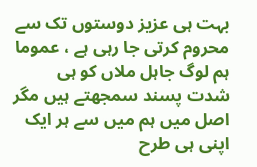بہت ہی عزیز دوستوں تک سے محروم کرتی جا رہی ہے ، عموما ہم لوگ جاہل ملاں کو ہی شدت پسند سمجھتے ہیں مگر اصل میں ہم میں سے ہر ایک اپنی ہی طرح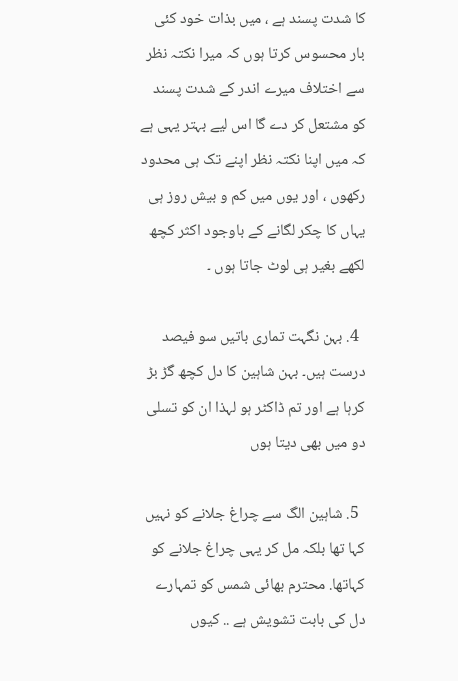کا شدت پسند ہے ، میں بذات خود کئی بار محسوس کرتا ہوں کہ میرا نکتہ نظر سے اختلاف میرے اندر کے شدت پسند کو مشتعل کر دے گا اس لیے بہتر یہی ہے کہ میں اپنا نکتہ نظر اپنے تک ہی محدود رکھوں ، اور یوں میں کم و بیش روز ہی یہاں کا چکر لگانے کے باوجود اکثر کچھ لکھے بغیر ہی لوٹ جاتا ہوں ۔

  4. بہن نگہت تماری باتیں سو فیصد درست ہیں۔ بہن شاہین کا دل کچھ گڑ بڑ کرہا ہے اور تم ڈاکٹر ہو لہذا ان کو تسلی دو میں بھی دیتا ہوں

  5. شاہین الگ سے چراغ جلانے کو نہیں کہا تھا بلکہ مل کر یہی چراغ جلانے کو کہاتھا. محترم بھائی شمس کو تمہارے دل کی بابت تشویش ہے .. کیوں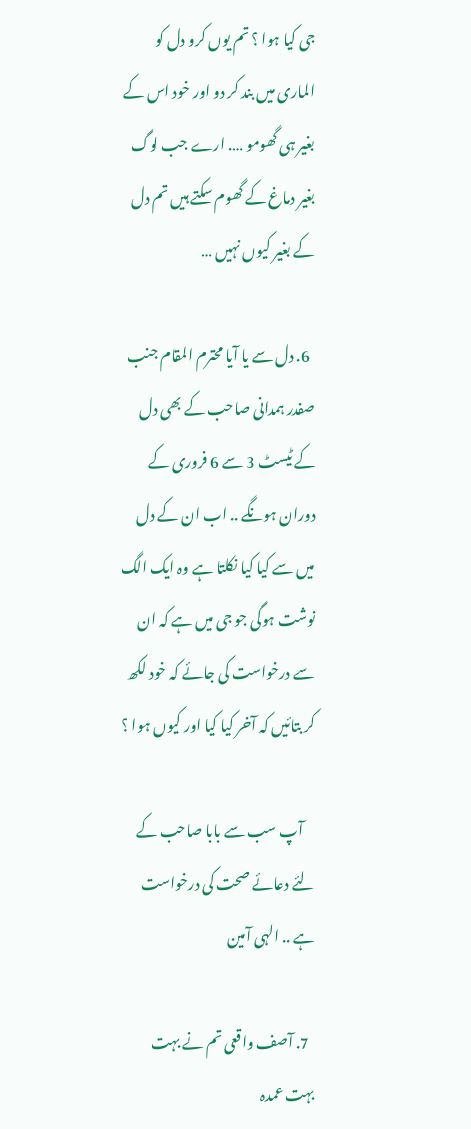جی کیا ہوا ؟ تم یوں کرو دل کو الماری میں بند کر دو اور خود اس کے بغیر ہی گھومو …. ارے جب لوگ بغیر دماغ کے گھوم سکتے ہیں تم دل کے بغیر کیوں نہیں …

  6. دل سے یا آیا محترم المقام جنب صفدر ہمدانی صاحب کے بھی دل کے ٹیسٹ 3 سے 6 فروری کے دوران ہونگے .. اب ان کے دل میں سے کیا کیا نکلتا ہے وہ ایک الگ نوشت ہوگی جو جی میں ہے کہ ان سے درخواست کی جائے کہ خود لکھ کر بتائیں کہ آخر کیا کیا اور کیوں ہوا ؟

    آپ سب سے بابا صاحب کے لئے دعائے صحت کی درخواست ہے .. الہی آمین

  7. آصف واقعی تم نے بہت بہت عمدہ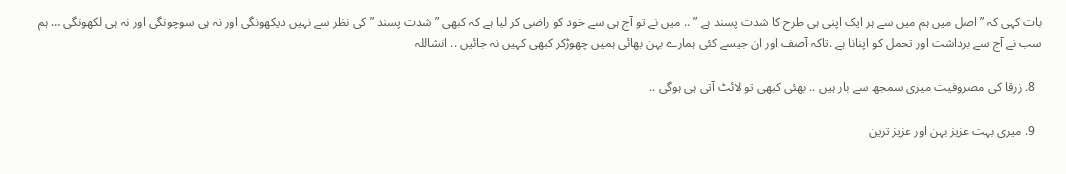بات کہی کہ ” اصل میں ہم میں سے ہر ایک اپنی ہی طرح کا شدت پسند ہے ” .. میں نے تو آج ہی سے خود کو راضی کر لیا ہے کہ کبھی ” شدت پسند ” کی نظر سے نہیں دیکھونگی اور نہ ہی سوچونگی اور نہ ہی لکھونگی … ہم سب نے آج سے برداشت اور تحمل کو اپنانا ہے .تاکہ آصف اور ان جیسے کئی ہمارے بہن بھائی ہمیں چھوڑکر کبھی کہیں نہ جائیں .. انشاللہ

  8. زرقا کی مصروفیت میری سمجھ سے بار ہیں .. بھئی کبھی تو لائٹ آتی ہی ہوگی ..

  9. میری بہت عزيز بہن اور عزيز ترین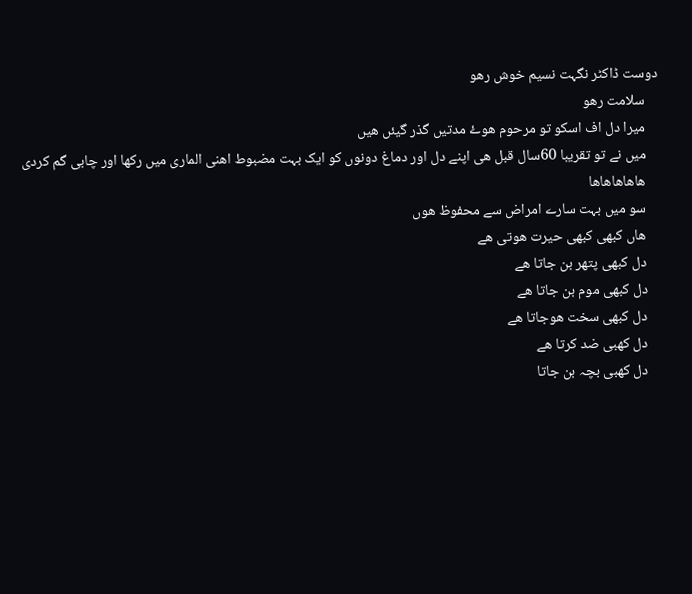دوست ڈاکٹر نگہت نسیم خوش رھو
    سلامت رھو
    میرا دل اف اسکو تو مرحوم ھوۓ مدتیں گذر گیئں ھیں
    میں نے تو تقریبا 60سال قبل ھی اپنے دل اور دماغ دونوں کو ایک بہت مضبوط اھنی الماری میں رکھا اور چابی گم کردی
    ھاھاھاھاھا
    سو میں بہت سارے امراض سے محفوظ ھوں
    ھاں کبھی کبھی حیرت ھوتی ھے
    دل کبھی پتھر بن جاتا ھے
    دل کبھی موم بن جاتا ھے
    دل کبھی سخت ھوجاتا ھے
    دل کھبی ضد کرتا ھے
    دل کھبی بچہ بن جاتا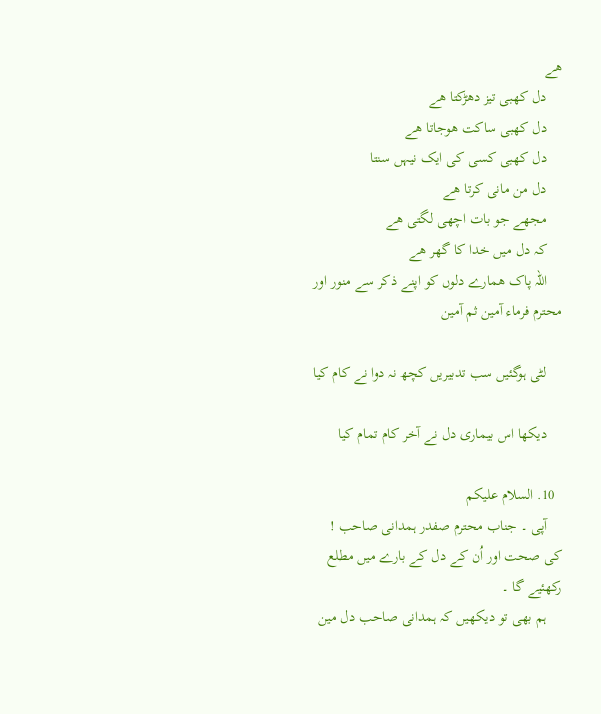ھے
    دل کھبی تیز دھڑکتا ھے
    دل کھبی ساکت ھوجاتا ھے
    دل کھبی کسی کی ایک نیہں سنتا
    دل من مانی کرتا ھے
    مجھے جو بات اچھی لگتی ھے
    کہ دل میں خدا کا گھر ھے
    اللہ پاک ھمارے دلوں کو اپنے ذکر سے منور اور محترم فرماء آمین ثم آمین

    لٹی ہوگئیں سب تدبیریں کچھ نہ دوا نے کام کیا

    دیکھا اس بیماری دل نے آخر کام تمام کیا

  10. السلام علیکم
    آپی ۔ جناب محترم صفدر ہمدانی صاحب ! کی صحت اور اُن کے دل کے بارے میں مطلع رکھئیے گا ۔
    ہم بھی تو دیکھیں کہ ہمدانی صاحب دل مین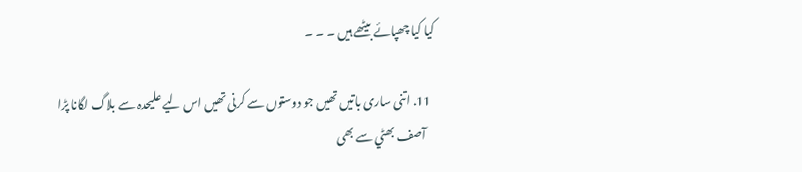کیا کیا چھپائے بیٹھے ہیں ۔ ۔ ۔

  11. اتنی ساری باتیں تھیں جو دوستوں سے کرنی تھیں اس لیے علیحدہ سے بلاگ لگانا پڑا
    آصف بھٹي سے بھی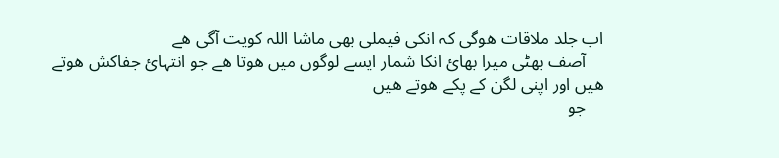اب جلد ملاقات ھوگی کہ انکی فیملی بھی ماشا اللہ کویت آگی ھے
    آصف بھٹی میرا بھائ انکا شمار ایسے لوگوں میں ھوتا ھے جو انتہائ جفاکش ھوتے ھیں اور اپنی لگن کے پکے ھوتے ھیں
    جو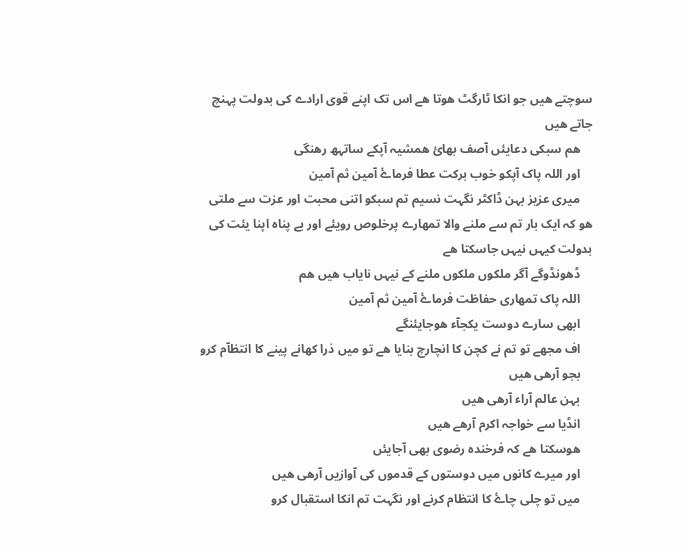سوچتے ھیں جو انکا ٹارگٹ ھوتا ھے اس تک اپنے قوی ارادے کی بدولت پہنچ جاتے ھیں
    ھم سبکی دعايئں آصف بھائ ھمشیہ آپکے ساتہھ رھنگی
    اور اللہ پاک آپکو خوب برکت عطا فرماۓ آمین ثم آمین
    میری عزيز بہن ڈاکٹر نگہت نسیم تم سبکو اتنی محبت اور عزت سے ملتی ھو کہ ایک بار تم سے ملنے والا تمھارے پرخلوص رويئے اور بے پناہ اپنا يئت کی بدولت کیہں نیہں جاسکتا ھے
    ڈھونڈوگے آگر ملکوں ملکوں ملنے کے نیہں نایاب ھیں ھم
    اللہ پاک تمھاری حفاظت فرماۓ آمین ثم آمین
    ابھی سارے دوست یکجآء ھوجايئنگے
    اف مجھے تو تم نے کچن کا انچارچ بنایا ھے تو میں ذرا کھانے پینے کا انتظآم کرو
    بجو آرھی ھیں
    بہن عالم آراء آرھی ھیں
    انڈیا سے خواجہ اکرم آرھے ھیں
    ھوسکتا ھے کہ فرخندہ رضوی بھی آجايئں
    اور میرے کانوں میں دوستوں کے قدموں کی آوازیں آرھی ھیں
    میں تو چلی چاۓ کا انتظام کرنے اور نگہت تم انکا استقبال کرو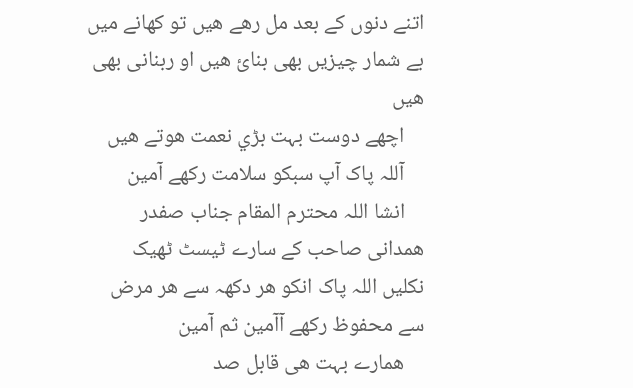اتنے دنوں کے بعد مل رھے ھیں تو کھانے میں بے شمار چیزیں بھی بنائ ھیں او ربنانی بھی ھیں
    اچھے دوست بہت بڑي نعمت ھوتے ھیں
    آللہ پاک آپ سبکو سلامت رکھے آمین
    انشا اللہ محترم المقام جناب صفدر ھمدانی صاحب کے سارے ٹیسٹ ٹھیک نکلیں اللہ پاک انکو ھر دکھہ سے ھر مرض سے محفوظ رکھے آآمین ثم آمین
    ھمارے بہت ھی قابل صد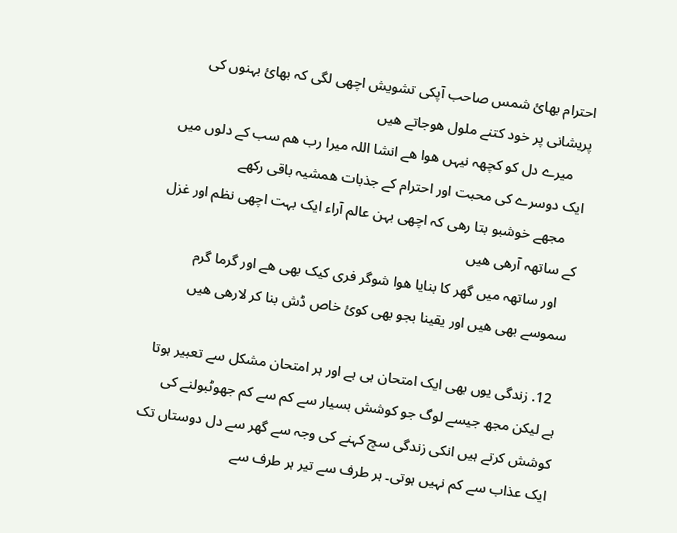احترام بھائ شمس صاحب آپکی تشویش اچھی لگی کہ بھائ بہنوں کی پریشانی پر خود کتنے ملول ھوجاتے ھیں
    میرے دل کو کچھہ نیہں ھوا ھے انشا اللہ میرا رب ھم سب کے دلوں میں ایک دوسرے کی محبت اور احترام کے جذبات ھمشیہ باقی رکھے
    مجھے خوشبو بتا رھی کہ اچھی بہن عالم آراء ایک بہت اچھی نظم اور غزل کے ساتھہ آرھی ھیں
    اور ساتھہ میں گھر کا بنایا ھوا شوگر فری کیک بھی ھے اور گرما گرم سموسے بھی ھیں اور یقینا بجو بھی کوئ خاص ڈش بنا کر لارھی ھیں

  12. زندگی یوں بھی ایک امتحان ہی ہے اور ہر امتحان مشکل سے تعبیر ہوتا ہے لیکن مجھ جیسے لوگ جو کوشش بسیار سے کم سے کم جھوٹبولنے کی کوشش کرتے ہیں انکی زندگی سچ کہنے کی وجہ سے گھر سے دل دوستاں تک ایک عذاب سے کم نہیں ہوتی۔ ہر طرف سے تیر ہر طرف سے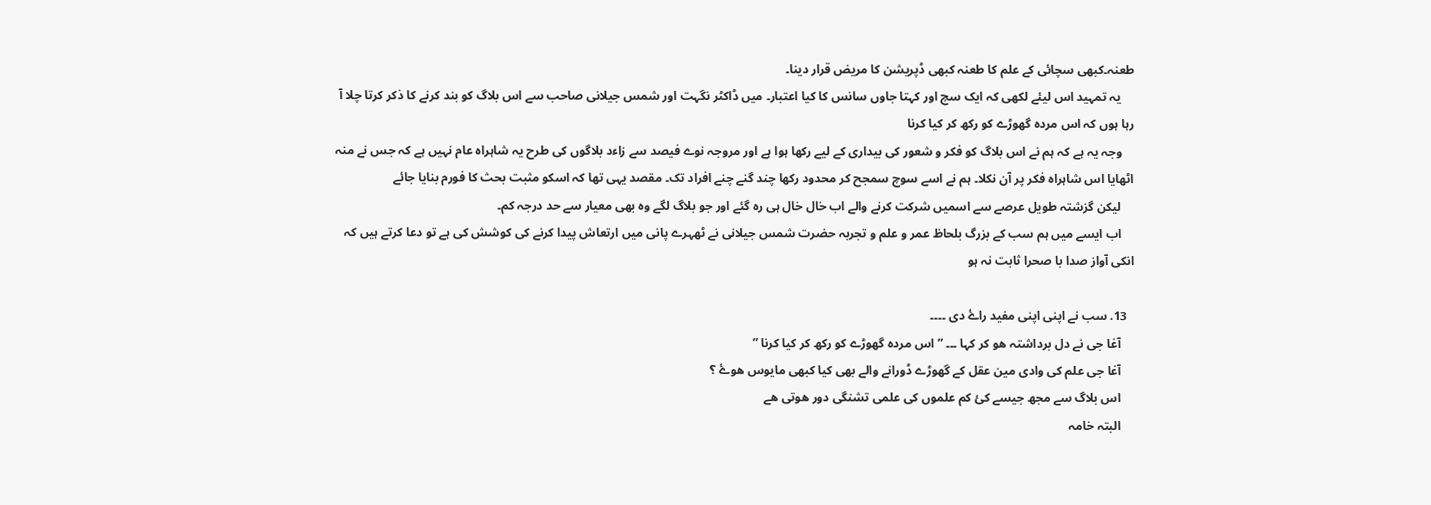طعنہ۔کبھی سچائی کے علم کا طعنہ کبھی ڈپریشن کا مریض قرار دینا۔
    یہ تمہید اس لیئے لکھی کہ ایک سچ اور کہتا جاوں سانس کا کیا اعتبار۔ میں ڈاکٹر نگہت اور شمس جیلانی صاحب سے اس بلاگ کو بند کرنے کا ذکر کرتا چلا آ رہا ہوں کہ اس مردہ گھوڑے کو رکھ کر کیا کرنا
    وجہ یہ ہے کہ ہم نے اس بلاگ کو فکر و شعور کی بیداری کے لیے رکھا ہوا ہے اور مروجہ نوے فیصد سے زاءد بلاگوں کی طرح یہ شاہراہ عام نہیں ہے کہ جس نے منہ اٹھایا اس شاہراہ فکر پر آن نکلا۔ ہم نے اسے سوچ سمجح کر محدود رکھا چند گنے چنے افراد تک۔ مقصد یہی تھا کہ اسکو مثبت بحث کا فورم بنایا جائے
    لیکن گزشتہ طویل عرصے سے اسمیں شرکت کرنے والے اب خال خال ہی رہ گئے اور جو بلاگ لگے وہ بھی معیار سے حد درجہ کم۔
    اب ایسے میں ہم سب کے بزرگ بلحاظ عمر و علم و تجربہ حضرت شمس جیلانی نے ٹھہرے پانی میں ارتعاش پیدا کرنے کی کوشش کی ہے تو دعا کرتے ہیں کہ انکی آواز صدا با صحرا ثابت نہ ہو

  13. سب نے اپنی اپنی مفید را‌ۓ دی ۔۔۔۔
    آغا جی نے دل برداشتہ ھو کر کہا ۔۔۔ ” اس مردہ گھوڑے کو رکھ کر کیا کرنا ”
    آغا جی علم کی وادی مین عقل کے گھوڑے ڈورانے والے بھی کیا کبھی مایوس ھوۓ ؟
    اس بلاگ سے مجھ جیسے کئ کم علموں کی علمی تشنگی دور ھوتی ھے
    البتہ خامہ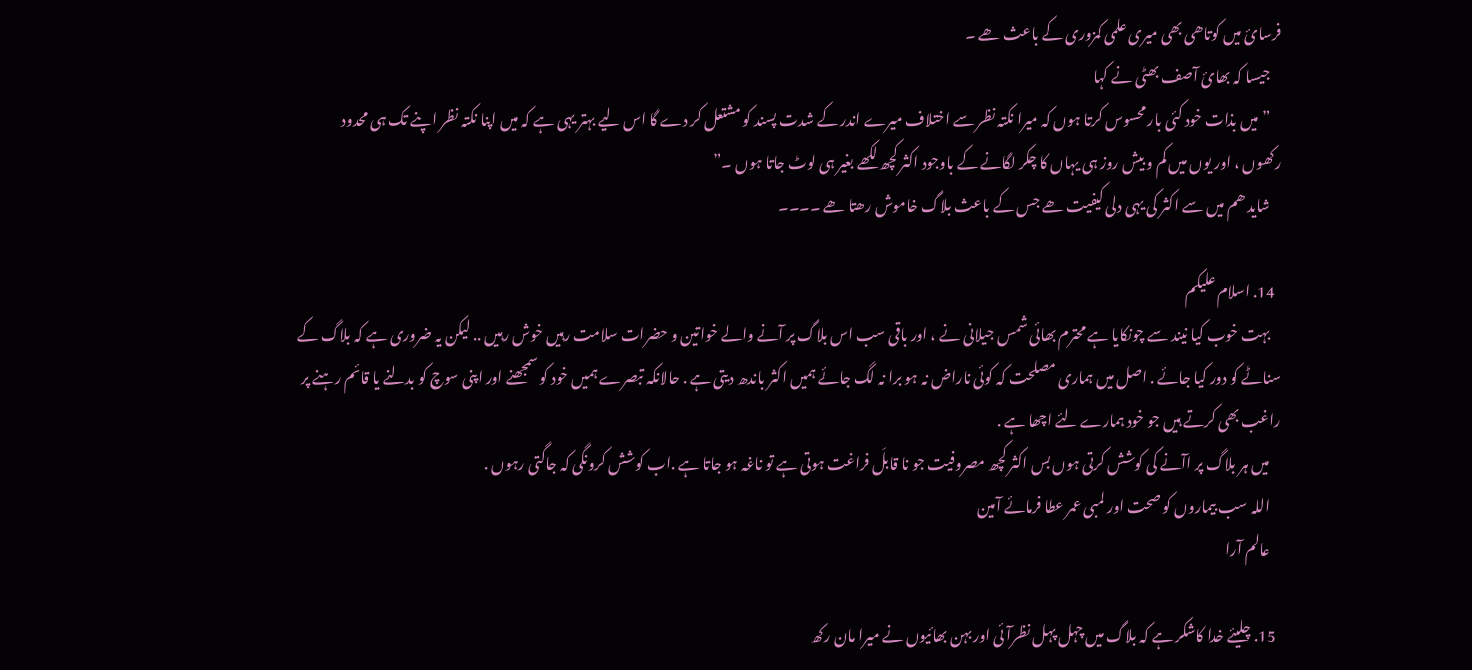فرسائ میں کوتاھی بھی میری علمی کمزوری کے باعث ھے ۔
    جیسا کہ بھائ آصف بھٹی نے کہا
    ” میں بذات خود کئی بار محسوس کرتا ہوں کہ میرا نکتہ نظر سے اختلاف میرے اندر کے شدت پسند کو مشتعل کر دے گا اس لیے بہتر یہی ہے کہ میں اپنا نکتہ نظر اپنے تک ہی محدود رکھوں ، اور یوں میں کم و بیش روز ہی یہاں کا چکر لگانے کے باوجود اکثر کچھ لکھے بغیر ہی لوٹ جاتا ہوں ۔”
    شاید ھم میں سے اکثر کی یہی دلی کیفیت ھے جس کے باعث بلاگ خاموش رھتا ھے ۔۔۔۔

  14. اسلام علیکم
    بہت خوب کیا نیند سے چونکایا ہے محترم بھائی شمس جیلانی نے ، اور باقی سب اس بلاگ پر آنے والے خواتین و حضرات سلامت رہیں خوش رہیں .. لیکن یہ ضروری ہے کہ بلاگ کے سناٹے کو دور کیا جائے . اصل میں ہماری مصلحت کہ کوئی ناراض نہ ہو برا نہ لگ جائے ہمیں اکثر باندھ دیتی ہے . حالانکہ تبصرے ہمیں خود کو سمجھنے اور اپنی سوچ کو بدلنے یا قائم رہنے پر راغب بھی کرتے ہیں جو خود ہمارے لئے اچھا ہے .
    میں ہر بلاگ پر اآنے کی کوشش کرتی ہوں بس اکثر کچھ مصروفیت جو نا قابلَ فراغت ہوتی ہے تو ناغہ ہو جاتا ہے .اب کوشش کرونگی کہ جاگتی رہوں .
    اللہ سب بیماروں کو صحت اور لمبی عمر عطا فرمائے آمین
    عالم آرا

  15. چلیئے خدا کاشکر ہے کہ بلاگ میں چہل پہل نظرآئی اور بہن بھائیوں نے میرا مان رکھ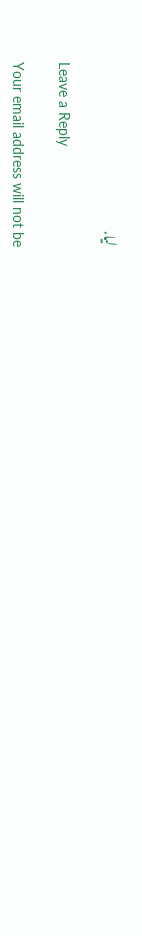لیا.

Leave a Reply

Your email address will not be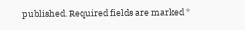published. Required fields are marked *